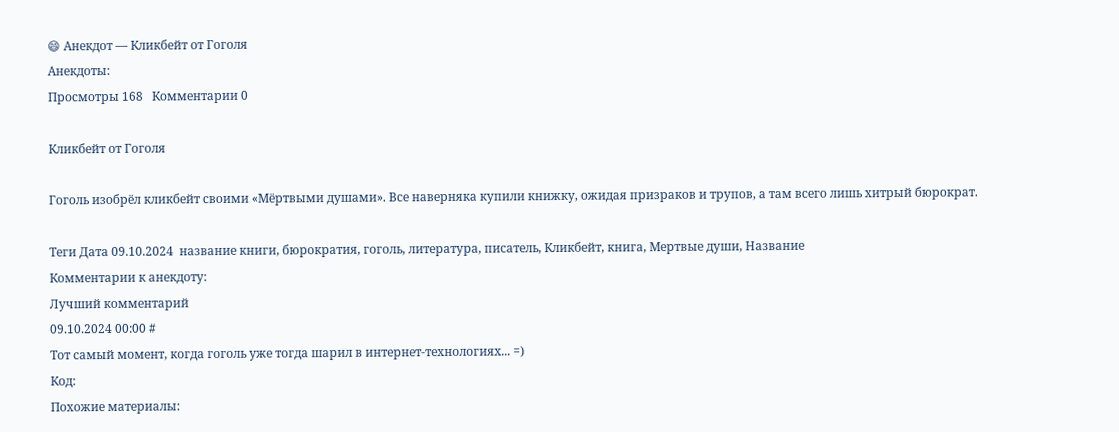😄 Анекдот — Кликбейт от Гоголя
Анекдоты:
Просмотры 168   Комментарии 0

Кликбейт от Гоголя

Гоголь изобрёл кликбейт своими «Мёртвыми душами». Все наверняка купили книжку, ожидая призраков и трупов, а там всего лишь хитрый бюрократ.

Теги Дата 09.10.2024  название книги, бюрократия, гоголь, литература, писатель, Кликбейт, книга, Мертвые души, Название
Комментарии к анекдоту:
Лучший комментарий
09.10.2024 00:00 #
Тот самый момент, когда гоголь уже тогда шарил в интернет-технологиях... =)
Код:
Похожие материалы: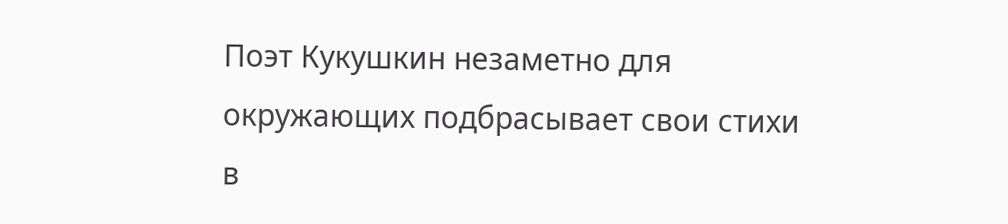Поэт Кукушкин незаметно для окружающих подбрасывает свои стихи в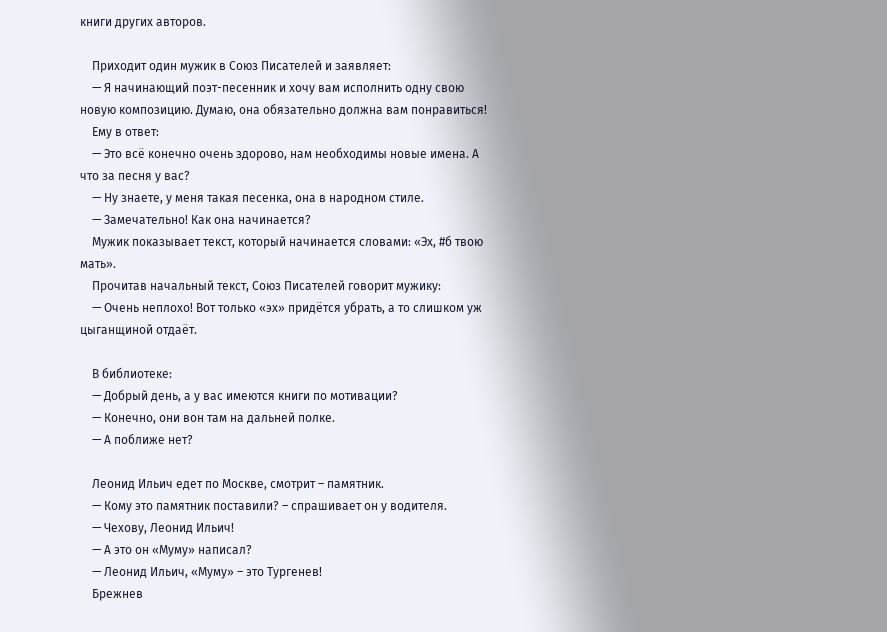книги других авторов.

    Приходит один мужик в Союз Писателей и заявляет:
    — Я начинающий поэт-песенник и хочу вам исполнить одну свою новую композицию. Думаю, она обязательно должна вам понравиться!
    Ему в ответ:
    — Это всё конечно очень здорово, нам необходимы новые имена. А что за песня у вас?
    — Ну знаете, у меня такая песенка, она в народном стиле.
    — Замечательно! Как она начинается?
    Мужик показывает текст, который начинается словами: «Эх, #б твою мать».
    Прочитав начальный текст, Союз Писателей говорит мужику:
    — Очень неплохо! Вот только «эх» придётся убрать, а то слишком уж цыганщиной отдаёт.

    В библиотеке:
    — Добрый день, а у вас имеются книги по мотивации?
    — Конечно, они вон там на дальней полке.
    — А поближе нет?

    Леонид Ильич едет по Москве, смотрит – памятник.
    — Кому это памятник поставили? – спрашивает он у водителя.
    — Чехову, Леонид Ильич!
    — А это он «Муму» написал?
    — Леонид Ильич, «Муму» – это Тургенев!
    Брежнев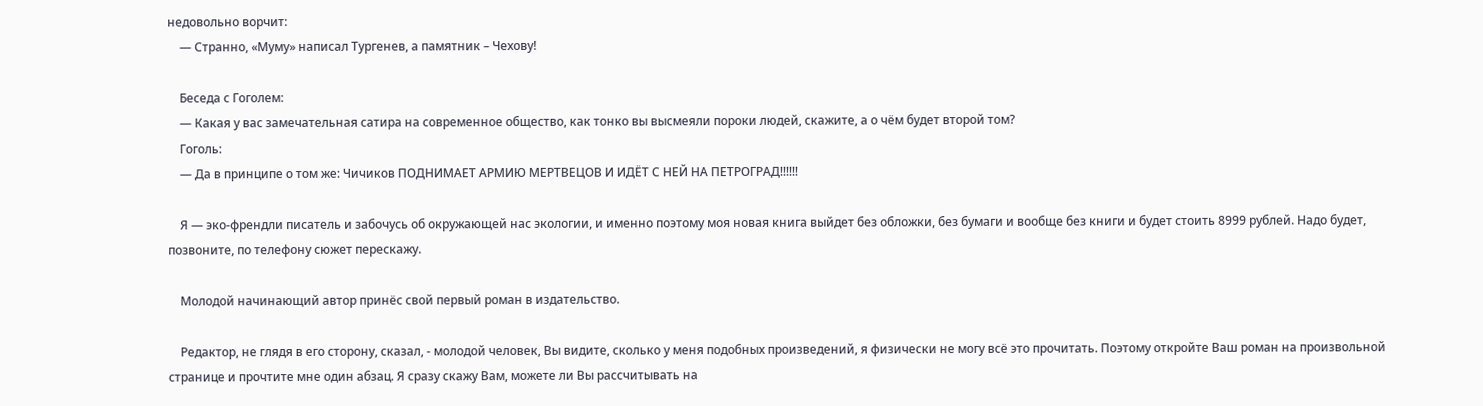недовольно ворчит:
    — Странно, «Муму» написал Тургенев, а памятник – Чехову!

    Беседа с Гоголем:
    — Какая у вас замечательная сатира на современное общество, как тонко вы высмеяли пороки людей, скажите, а о чём будет второй том?
    Гоголь:
    — Да в принципе о том же: Чичиков ПОДНИМАЕТ АРМИЮ МЕРТВЕЦОВ И ИДЁТ С НЕЙ НА ПЕТРОГРАД!!!!!!

    Я — эко-френдли писатель и забочусь об окружающей нас экологии, и именно поэтому моя новая книга выйдет без обложки, без бумаги и вообще без книги и будет стоить 8999 рублей. Надо будет, позвоните, по телефону сюжет перескажу.

    Молодой начинающий автор принёс свой первый роман в издательство.

    Редактор, не глядя в его сторону, сказал, - молодой человек, Вы видите, сколько у меня подобных произведений, я физически не могу всё это прочитать. Поэтому откройте Ваш роман на произвольной странице и прочтите мне один абзац. Я сразу скажу Вам, можете ли Вы рассчитывать на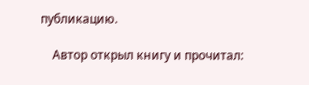публикацию.

    Автор открыл книгу и прочитал: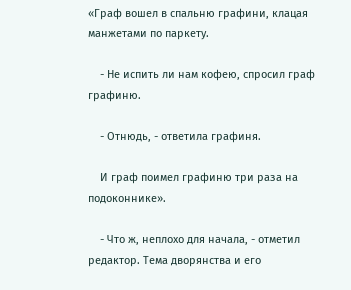«Граф вошел в спальню графини, клацая манжетами по паркету.

    - Не испить ли нам кофею, спросил граф графиню.

    - Отнюдь, - ответила графиня.

    И граф поимел графиню три раза на подоконнике».

    - Что ж, неплохо для начала, - отметил редактор. Тема дворянства и его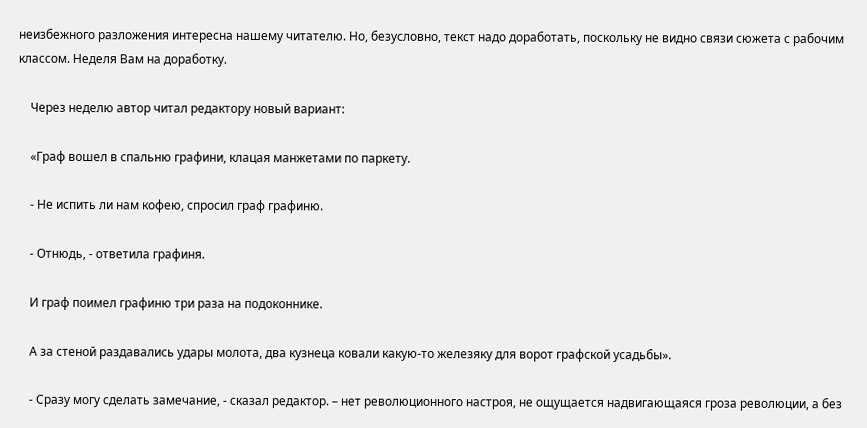неизбежного разложения интересна нашему читателю. Но, безусловно, текст надо доработать, поскольку не видно связи сюжета с рабочим классом. Неделя Вам на доработку.

    Через неделю автор читал редактору новый вариант:

    «Граф вошел в спальню графини, клацая манжетами по паркету.

    - Не испить ли нам кофею, спросил граф графиню.

    - Отнюдь, - ответила графиня.

    И граф поимел графиню три раза на подоконнике.

    А за стеной раздавались удары молота, два кузнеца ковали какую-то железяку для ворот графской усадьбы».

    - Сразу могу сделать замечание, - сказал редактор. – нет революционного настроя, не ощущается надвигающаяся гроза революции, а без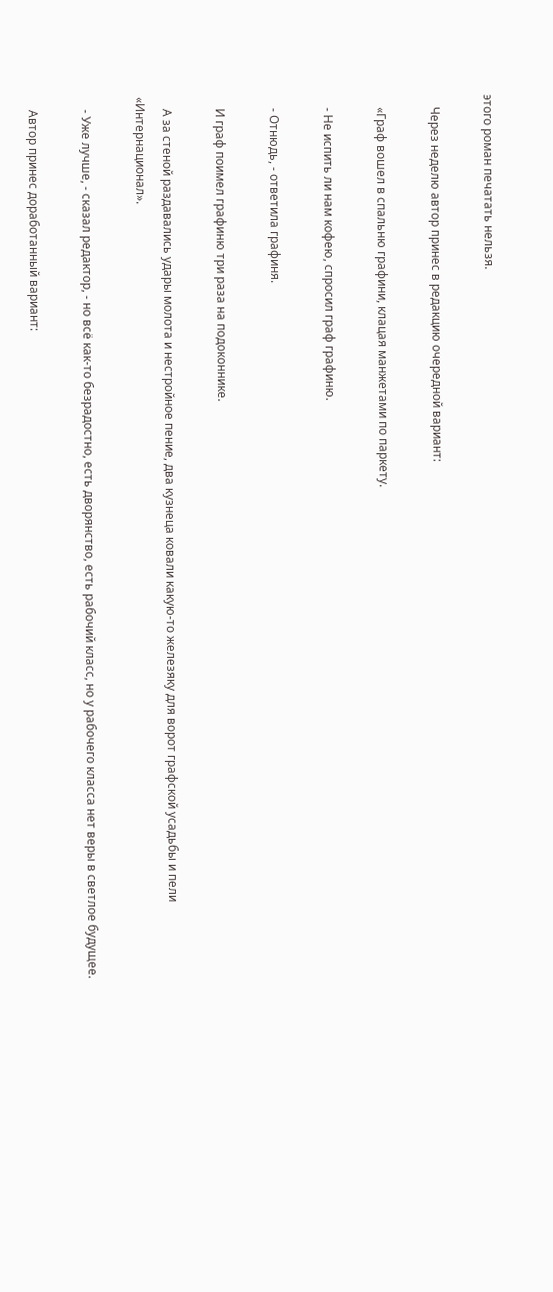этого роман печатать нельзя.

    Через неделю автор принес в редакцию очередной вариант:

    «Граф вошел в спальню графини, клацая манжетами по паркету.

    - Не испить ли нам кофею, спросил граф графиню.

    - Отнюдь, - ответила графиня.

    И граф поимел графиню три раза на подоконнике.

    А за стеной раздавались удары молота и нестройное пение, два кузнеца ковали какую-то железяку для ворот графской усадьбы и пели «Интернационал».

    - Уже лучше, - сказал редактор, - но всё как-то безрадостно, есть дворянство, есть рабочий класс, но у рабочего класса нет веры в светлое будущее.

    Автор принес доработанный вариант: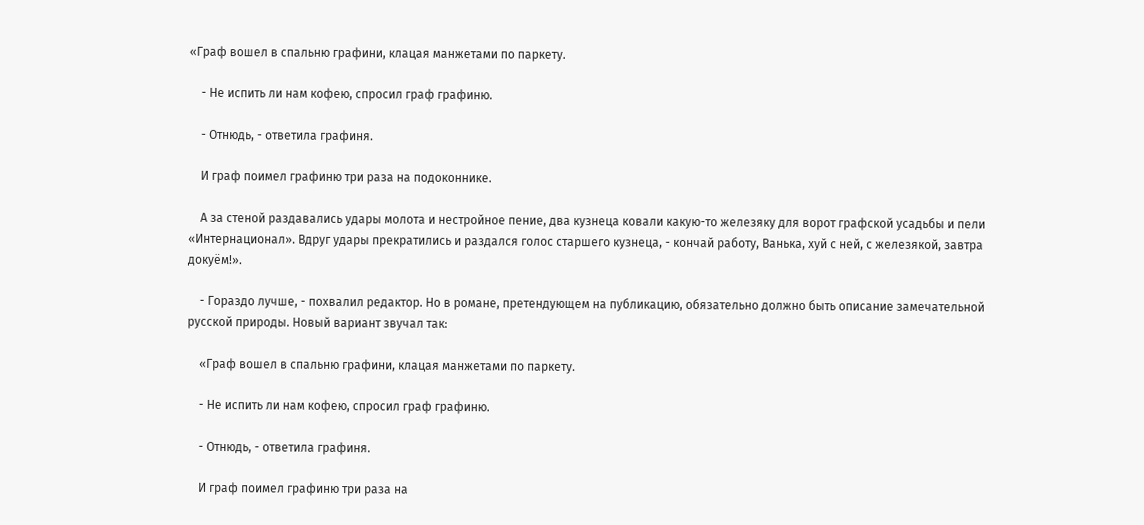«Граф вошел в спальню графини, клацая манжетами по паркету.

    - Не испить ли нам кофею, спросил граф графиню.

    - Отнюдь, - ответила графиня.

    И граф поимел графиню три раза на подоконнике.

    А за стеной раздавались удары молота и нестройное пение, два кузнеца ковали какую-то железяку для ворот графской усадьбы и пели «Интернационал». Вдруг удары прекратились и раздался голос старшего кузнеца, - кончай работу, Ванька, хуй с ней, с железякой, завтра докуём!».

    - Гораздо лучше, - похвалил редактор. Но в романе, претендующем на публикацию, обязательно должно быть описание замечательной русской природы. Новый вариант звучал так:

    «Граф вошел в спальню графини, клацая манжетами по паркету.

    - Не испить ли нам кофею, спросил граф графиню.

    - Отнюдь, - ответила графиня.

    И граф поимел графиню три раза на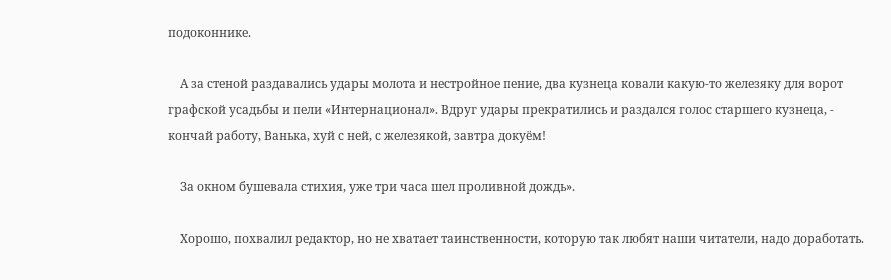подоконнике.

    А за стеной раздавались удары молота и нестройное пение, два кузнеца ковали какую-то железяку для ворот графской усадьбы и пели «Интернационал». Вдруг удары прекратились и раздался голос старшего кузнеца, - кончай работу, Ванька, хуй с ней, с железякой, завтра докуём!

    За окном бушевала стихия, уже три часа шел проливной дождь».

    Хорошо, похвалил редактор, но не хватает таинственности, которую так любят наши читатели, надо доработать.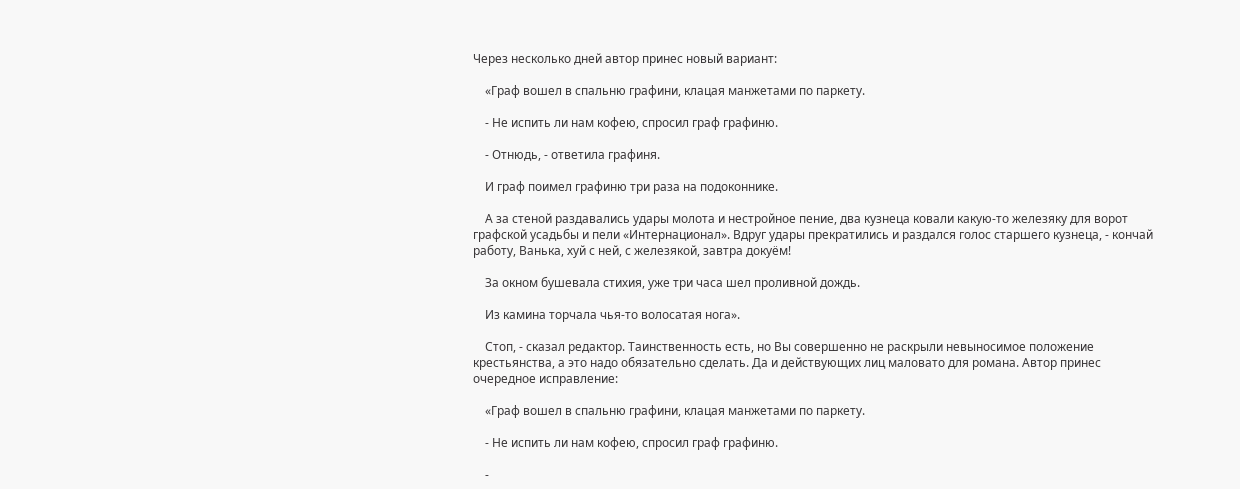Через несколько дней автор принес новый вариант:

    «Граф вошел в спальню графини, клацая манжетами по паркету.

    - Не испить ли нам кофею, спросил граф графиню.

    - Отнюдь, - ответила графиня.

    И граф поимел графиню три раза на подоконнике.

    А за стеной раздавались удары молота и нестройное пение, два кузнеца ковали какую-то железяку для ворот графской усадьбы и пели «Интернационал». Вдруг удары прекратились и раздался голос старшего кузнеца, - кончай работу, Ванька, хуй с ней, с железякой, завтра докуём!

    За окном бушевала стихия, уже три часа шел проливной дождь.

    Из камина торчала чья-то волосатая нога».

    Стоп, - сказал редактор. Таинственность есть, но Вы совершенно не раскрыли невыносимое положение крестьянства, а это надо обязательно сделать. Да и действующих лиц маловато для романа. Автор принес очередное исправление:

    «Граф вошел в спальню графини, клацая манжетами по паркету.

    - Не испить ли нам кофею, спросил граф графиню.

    -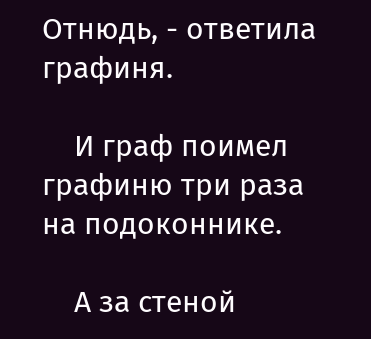Отнюдь, - ответила графиня.

    И граф поимел графиню три раза на подоконнике.

    А за стеной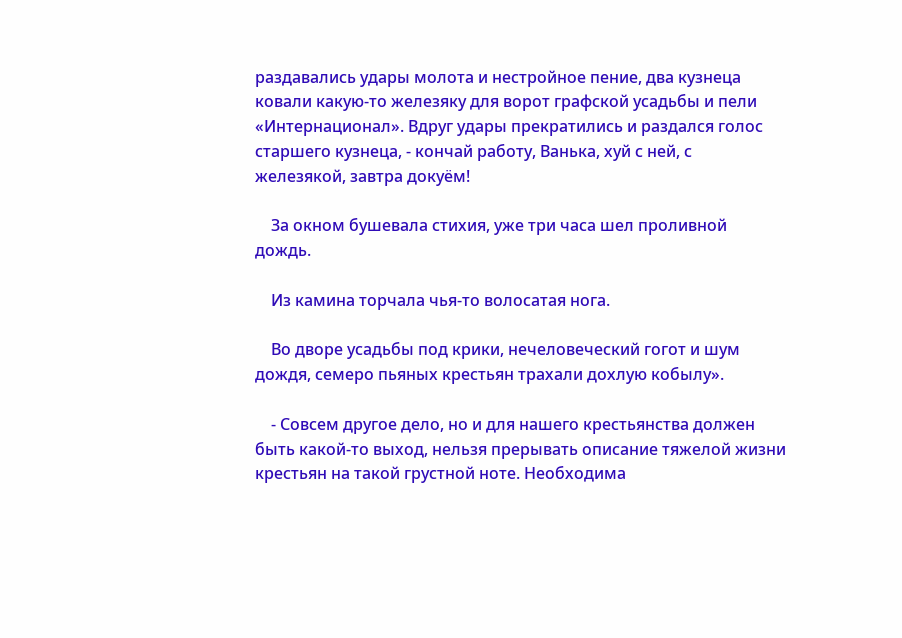раздавались удары молота и нестройное пение, два кузнеца ковали какую-то железяку для ворот графской усадьбы и пели «Интернационал». Вдруг удары прекратились и раздался голос старшего кузнеца, - кончай работу, Ванька, хуй с ней, с железякой, завтра докуём!

    За окном бушевала стихия, уже три часа шел проливной дождь.

    Из камина торчала чья-то волосатая нога.

    Во дворе усадьбы под крики, нечеловеческий гогот и шум дождя, семеро пьяных крестьян трахали дохлую кобылу».

    - Совсем другое дело, но и для нашего крестьянства должен быть какой-то выход, нельзя прерывать описание тяжелой жизни крестьян на такой грустной ноте. Необходима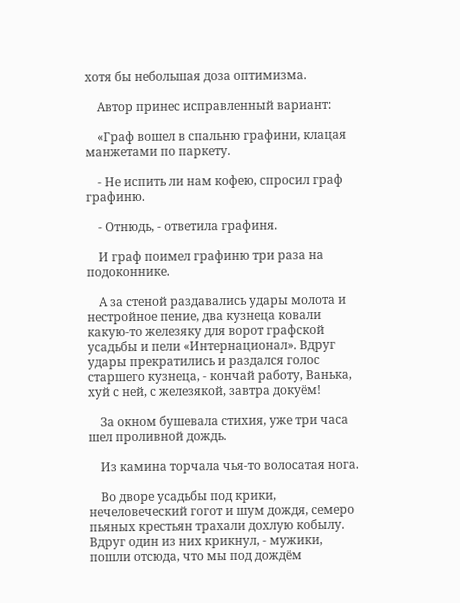хотя бы небольшая доза оптимизма.

    Автор принес исправленный вариант:

    «Граф вошел в спальню графини, клацая манжетами по паркету.

    - Не испить ли нам кофею, спросил граф графиню.

    - Отнюдь, - ответила графиня.

    И граф поимел графиню три раза на подоконнике.

    А за стеной раздавались удары молота и нестройное пение, два кузнеца ковали какую-то железяку для ворот графской усадьбы и пели «Интернационал». Вдруг удары прекратились и раздался голос старшего кузнеца, - кончай работу, Ванька, хуй с ней, с железякой, завтра докуём!

    За окном бушевала стихия, уже три часа шел проливной дождь.

    Из камина торчала чья-то волосатая нога.

    Во дворе усадьбы под крики, нечеловеческий гогот и шум дождя, семеро пьяных крестьян трахали дохлую кобылу. Вдруг один из них крикнул, - мужики, пошли отсюда, что мы под дождём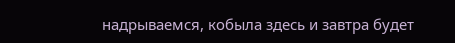надрываемся, кобыла здесь и завтра будет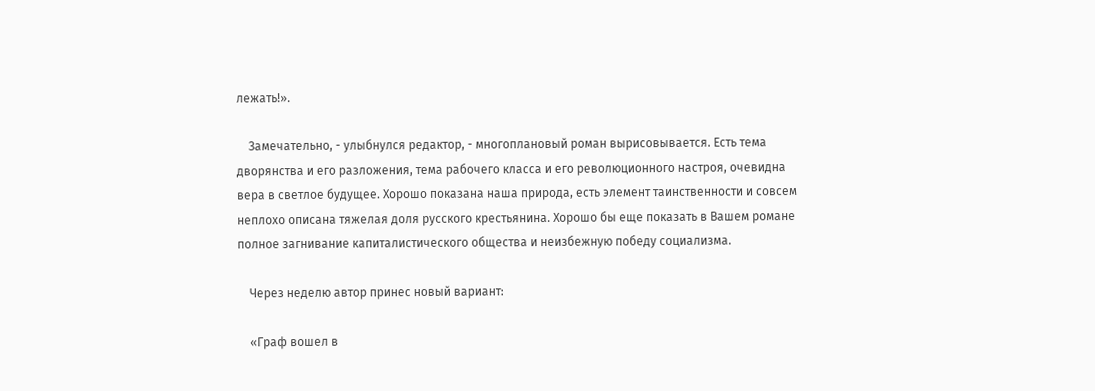лежать!».

    Замечательно, - улыбнулся редактор, - многоплановый роман вырисовывается. Есть тема дворянства и его разложения, тема рабочего класса и его революционного настроя, очевидна вера в светлое будущее. Хорошо показана наша природа, есть элемент таинственности и совсем неплохо описана тяжелая доля русского крестьянина. Хорошо бы еще показать в Вашем романе полное загнивание капиталистического общества и неизбежную победу социализма.

    Через неделю автор принес новый вариант:

    «Граф вошел в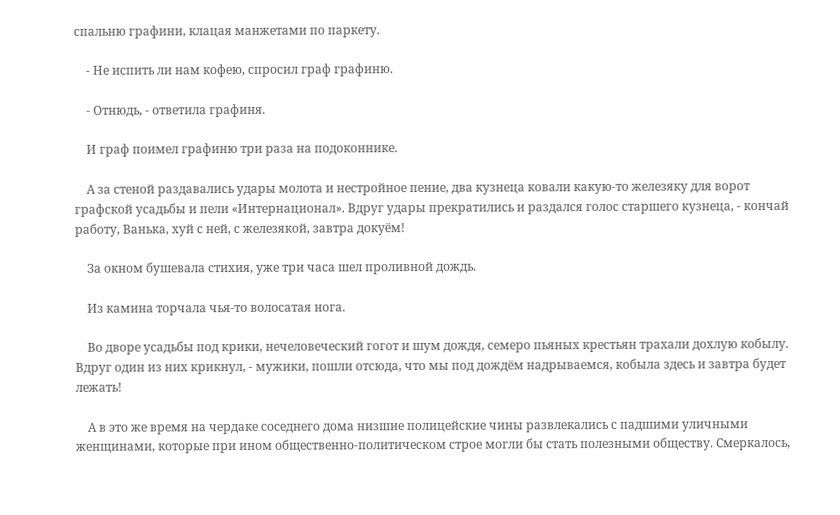спальню графини, клацая манжетами по паркету.

    - Не испить ли нам кофею, спросил граф графиню.

    - Отнюдь, - ответила графиня.

    И граф поимел графиню три раза на подоконнике.

    А за стеной раздавались удары молота и нестройное пение, два кузнеца ковали какую-то железяку для ворот графской усадьбы и пели «Интернационал». Вдруг удары прекратились и раздался голос старшего кузнеца, - кончай работу, Ванька, хуй с ней, с железякой, завтра докуём!

    За окном бушевала стихия, уже три часа шел проливной дождь.

    Из камина торчала чья-то волосатая нога.

    Во дворе усадьбы под крики, нечеловеческий гогот и шум дождя, семеро пьяных крестьян трахали дохлую кобылу. Вдруг один из них крикнул, - мужики, пошли отсюда, что мы под дождём надрываемся, кобыла здесь и завтра будет лежать!

    А в это же время на чердаке соседнего дома низшие полицейские чины развлекались с падшими уличными женщинами, которые при ином общественно-политическом строе могли бы стать полезными обществу. Смеркалось,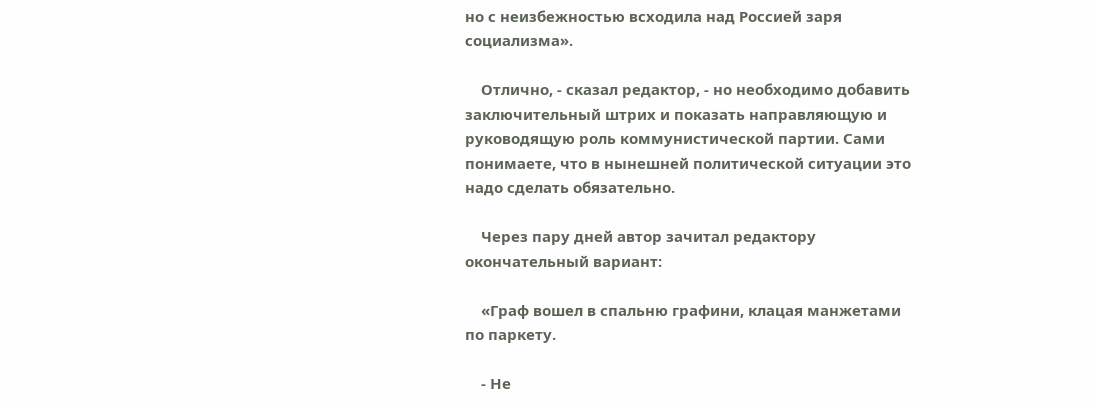но с неизбежностью всходила над Россией заря социализма».

    Отлично, - сказал редактор, - но необходимо добавить заключительный штрих и показать направляющую и руководящую роль коммунистической партии. Сами понимаете, что в нынешней политической ситуации это надо сделать обязательно.

    Через пару дней автор зачитал редактору окончательный вариант:

    «Граф вошел в спальню графини, клацая манжетами по паркету.

    - Не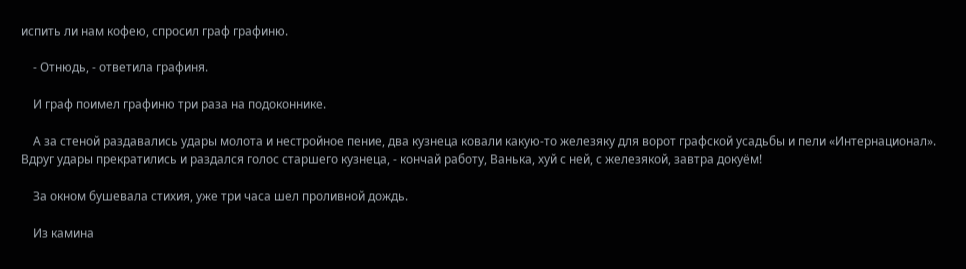испить ли нам кофею, спросил граф графиню.

    - Отнюдь, - ответила графиня.

    И граф поимел графиню три раза на подоконнике.

    А за стеной раздавались удары молота и нестройное пение, два кузнеца ковали какую-то железяку для ворот графской усадьбы и пели «Интернационал». Вдруг удары прекратились и раздался голос старшего кузнеца, - кончай работу, Ванька, хуй с ней, с железякой, завтра докуём!

    За окном бушевала стихия, уже три часа шел проливной дождь.

    Из камина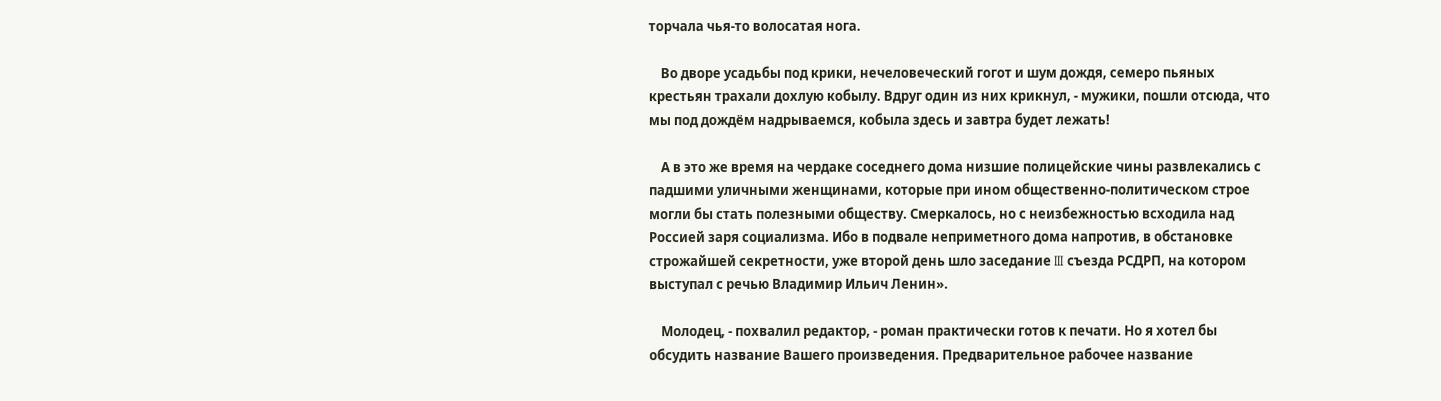торчала чья-то волосатая нога.

    Во дворе усадьбы под крики, нечеловеческий гогот и шум дождя, семеро пьяных крестьян трахали дохлую кобылу. Вдруг один из них крикнул, - мужики, пошли отсюда, что мы под дождём надрываемся, кобыла здесь и завтра будет лежать!

    А в это же время на чердаке соседнего дома низшие полицейские чины развлекались с падшими уличными женщинами, которые при ином общественно-политическом строе могли бы стать полезными обществу. Смеркалось, но с неизбежностью всходила над Россией заря социализма. Ибо в подвале неприметного дома напротив, в обстановке строжайшей секретности, уже второй день шло заседание III съезда РСДРП, на котором выступал с речью Владимир Ильич Ленин».

    Молодец, - похвалил редактор, - роман практически готов к печати. Но я хотел бы обсудить название Вашего произведения. Предварительное рабочее название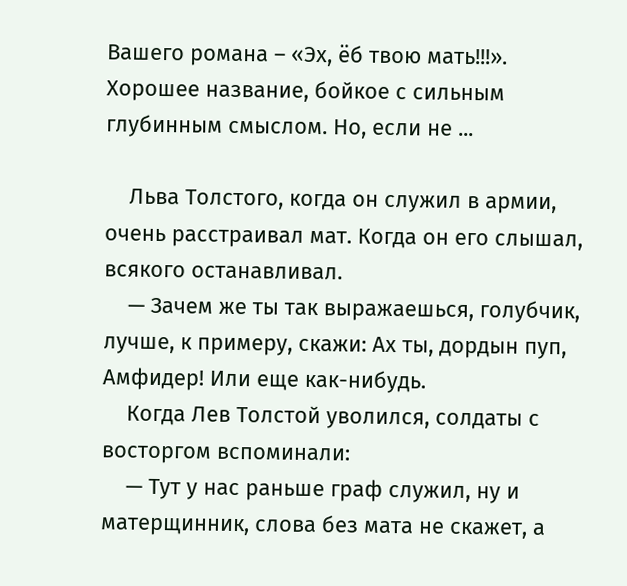Вашего романа – «Эх, ёб твою мать!!!». Хорошее название, бойкое с сильным глубинным смыслом. Но, если не ...

    Льва Толстого, когда он служил в армии, очень расстраивал мат. Когда он его слышал, всякого останавливал.
    — Зачем же ты так выражаешься, голубчик, лучше, к примеру, скажи: Ах ты, дордын пуп, Амфидер! Или еще как-нибудь.
    Когда Лев Толстой уволился, солдаты с восторгом вспоминали:
    — Тут у нас раньше граф служил, ну и матерщинник, слова без мата не скажет, а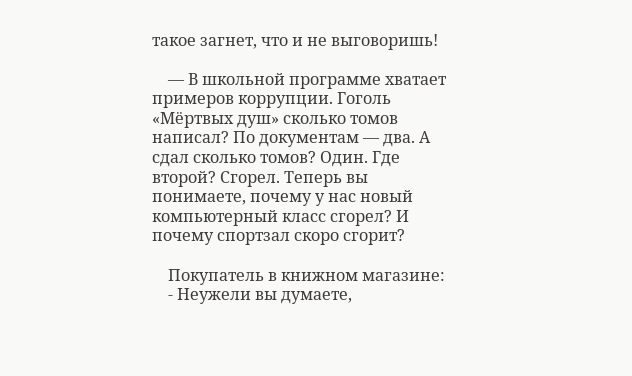такое загнет, что и не выговоришь!

    — В школьной программе хватает примеров коррупции. Гоголь «Мёртвых душ» сколько томов написал? По документам — два. А сдал сколько томов? Один. Где второй? Сгорел. Теперь вы понимаете, почему у нас новый компьютерный класс сгорел? И почему спортзал скоро сгорит?

    Покупатель в книжном магазине:
    - Неужели вы думаете,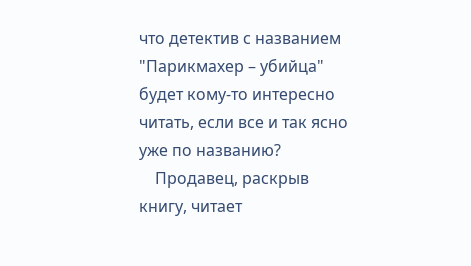что детектив с названием "Парикмахер – убийца" будет кому-то интересно читать, если все и так ясно уже по названию?
    Продавец, раскрыв книгу, читает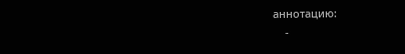аннотацию:
    -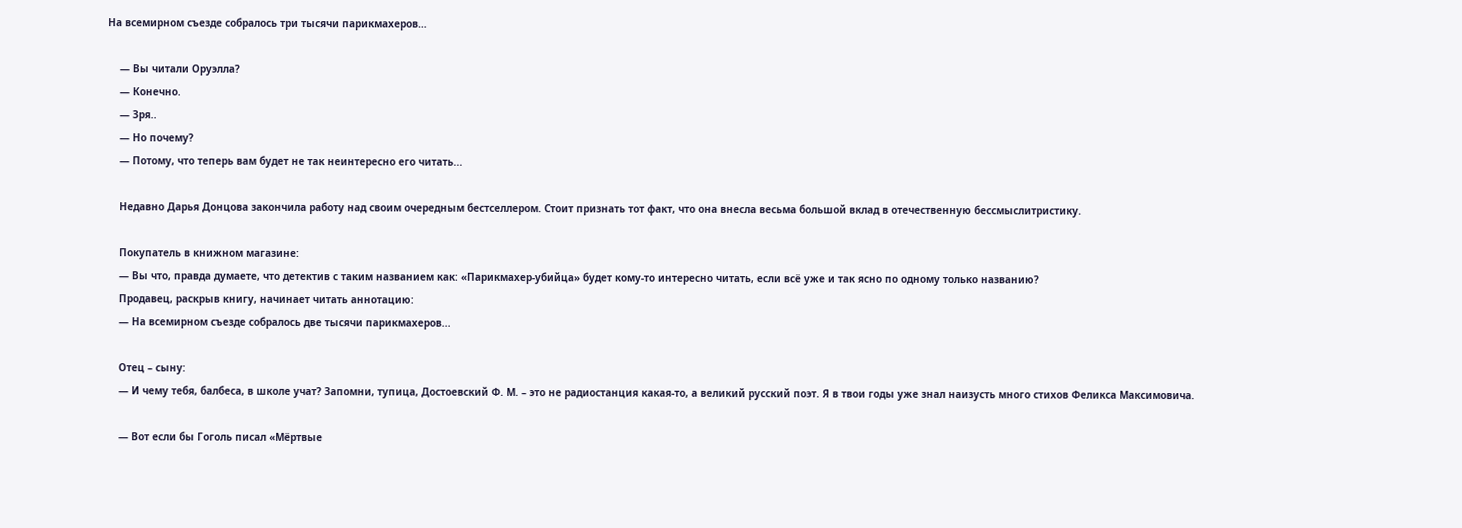На всемирном съезде собралось три тысячи парикмахеров…

    — Вы читали Оруэлла?
    — Конечно.
    — Зря..
    — Но почему?
    — Потому, что теперь вам будет не так неинтересно его читать...

    Недавно Дарья Донцова закончила работу над своим очередным бестселлером. Стоит признать тот факт, что она внесла весьма большой вклад в отечественную бессмыслитристику.

    Покупатель в книжном магазине:
    — Вы что, правда думаете, что детектив с таким названием как: «Парикмахер-убийца» будет кому-то интересно читать, если всё уже и так ясно по одному только названию?
    Продавец, раскрыв книгу, начинает читать аннотацию:
    — На всемирном съезде собралось две тысячи парикмахеров...

    Отец – сыну:
    — И чему тебя, балбеса, в школе учат? Запомни, тупица, Достоевский Ф. М. – это не радиостанция какая-то, а великий русский поэт. Я в твои годы уже знал наизусть много стихов Феликса Максимовича.

    — Вот если бы Гоголь писал «Мёртвые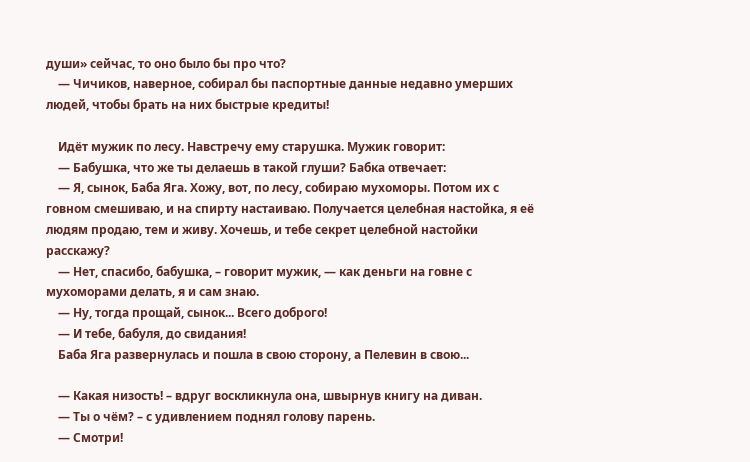души» сейчас, то оно было бы про что?
    — Чичиков, наверное, собирал бы паспортные данные недавно умерших людей, чтобы брать на них быстрые кредиты!

    Идёт мужик по лесу. Навстречу ему старушка. Мужик говорит:
    — Бабушка, что же ты делаешь в такой глуши? Бабка отвечает:
    — Я, сынок, Баба Яга. Хожу, вот, по лесу, собираю мухоморы. Потом их с говном смешиваю, и на спирту настаиваю. Получается целебная настойка, я её людям продаю, тем и живу. Хочешь, и тебе секрет целебной настойки расскажу?
    — Нет, спасибо, бабушка, – говорит мужик, — как деньги на говне с мухоморами делать, я и сам знаю.
    — Ну, тогда прощай, сынок... Всего доброго!
    — И тебе, бабуля, до свидания!
    Баба Яга развернулась и пошла в свою сторону, а Пелевин в свою...

    — Какая низость! – вдруг воскликнула она, швырнув книгу на диван.
    — Ты о чём? – с удивлением поднял голову парень.
    — Смотри!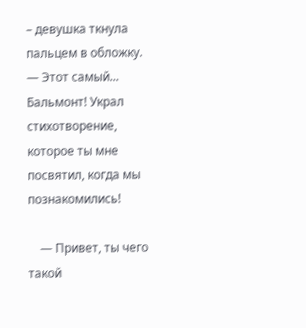– девушка ткнула пальцем в обложку. — Этот самый... Бальмонт! Украл стихотворение, которое ты мне посвятил, когда мы познакомились!

    — Привет, ты чего такой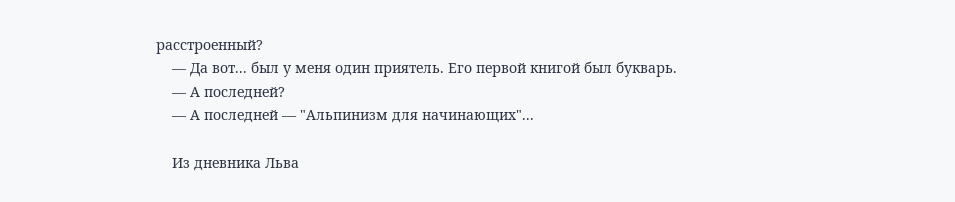расстроенный?
    — Да вот... был у меня один приятель. Его первой книгой был букварь.
    — А последней?
    — А последней — "Альпинизм для начинающих"...

    Из дневника Льва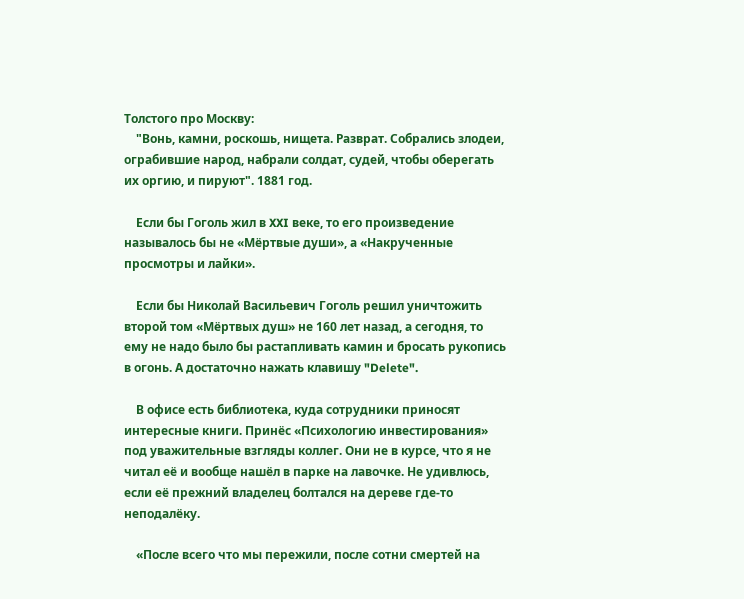Толстого про Москву:
    "Вонь, камни, роскошь, нищета. Разврат. Собрались злодеи, ограбившие народ, набрали солдат, судей, чтобы оберегать их оргию, и пируют". 1881 год.

    Если бы Гоголь жил в XXI веке, то его произведение называлось бы не «Мёртвые души», а «Накрученные просмотры и лайки».

    Если бы Николай Васильевич Гоголь решил уничтожить второй том «Мёртвых душ» не 160 лет назад, а сегодня, то ему не надо было бы растапливать камин и бросать рукопись в огонь. А достаточно нажать клавишу "Delete".

    В офисе есть библиотека, куда сотрудники приносят интересные книги. Принёс «Психологию инвестирования» под уважительные взгляды коллег. Они не в курсе, что я не читал её и вообще нашёл в парке на лавочке. Не удивлюсь, если её прежний владелец болтался на дереве где-то неподалёку.

    «После всего что мы пережили, после сотни смертей на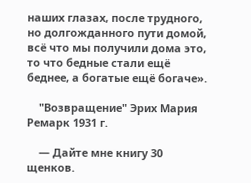наших глазах, после трудного, но долгожданного пути домой, всё что мы получили дома это, то что бедные стали ещё беднее, а богатые ещё богаче».

    "Возвращение" Эрих Мария Ремарк 1931 г.

    — Дайте мне книгу 30 щенков.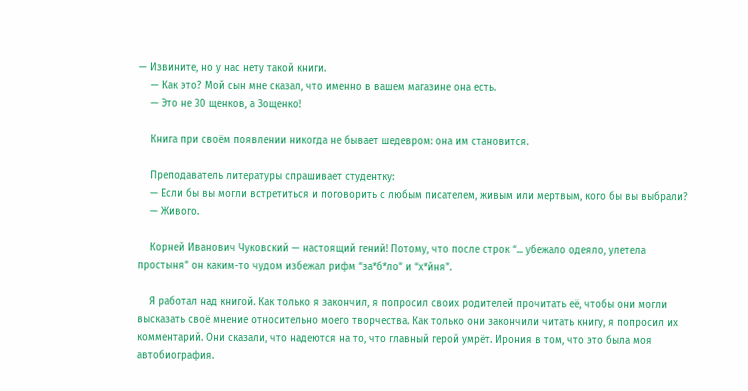— Извините, но у нас нету такой книги.
    — Как это? Мой сын мне сказал, что именно в вашем магазине она есть.
    — Это не 30 щенков, а Зощенко!

    Книга при своём появлении никогда не бывает шедевром: она им становится.

    Преподаватель литературы спрашивает студентку:
    — Если бы вы могли встретиться и поговорить с любым писателем, живым или мертвым, кого бы вы выбрали?
    — Живого.

    Корней Иванович Чуковский — настоящий гений! Потому, что после строк “... убежало одеяло, улетела простыня” он каким-то чудом избежал рифм “за*б*ло” и “х*йня".

    Я работал над книгой. Как только я закончил, я попросил своих родителей прочитать её, чтобы они могли высказать своё мнение относительно моего творчества. Как только они закончили читать книгу, я попросил их комментарий. Они сказали, что надеются на то, что главный герой умрёт. Ирония в том, что это была моя автобиография.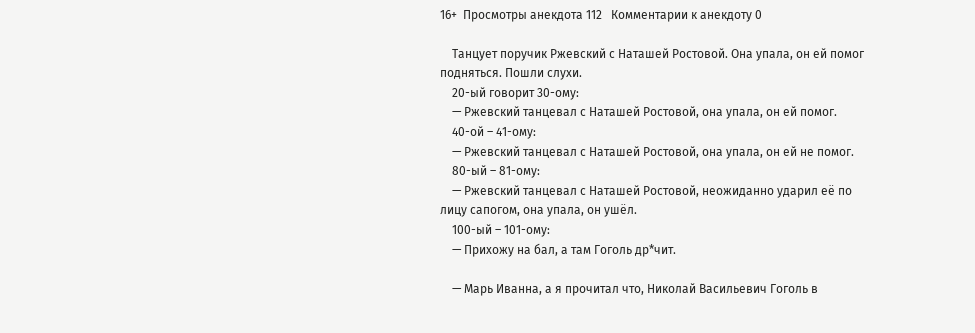16+  Просмотры анекдота 112   Комментарии к анекдоту 0

    Танцует поручик Ржевский с Наташей Ростовой. Она упала, он ей помог подняться. Пошли слухи.
    20-ый говорит 30-ому:
    — Ржевский танцевал с Наташей Ростовой, она упала, он ей помог.
    40-ой – 41-ому:
    — Ржевский танцевал с Наташей Ростовой, она упала, он ей не помог.
    80-ый – 81-ому:
    — Ржевский танцевал с Наташей Ростовой, неожиданно ударил её по лицу сапогом, она упала, он ушёл.
    100-ый – 101-ому:
    — Прихожу на бал, а там Гоголь др*чит.

    — Марь Иванна, а я прочитал что, Николай Васильевич Гоголь в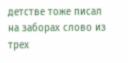детстве тоже писал на заборах слово из трех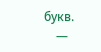букв.
    —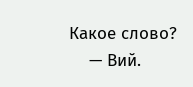Какое слово?
    — Вий.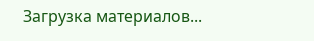Загрузка материалов...